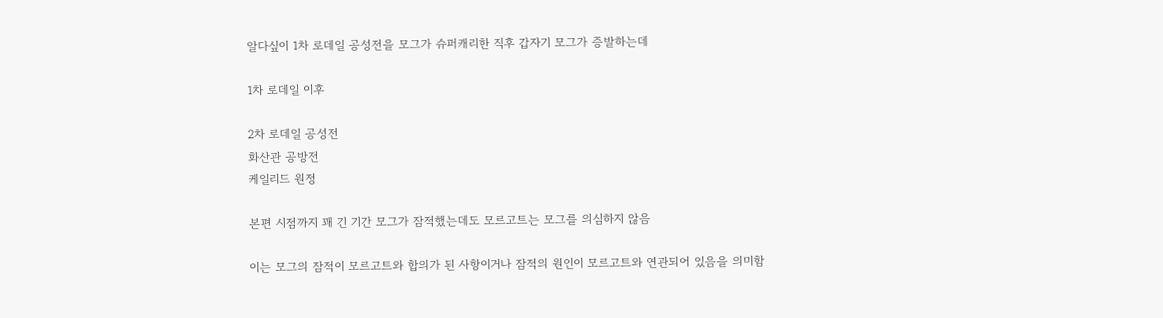알다싶이 1차 로데일 공성전을 모그가 슈퍼캐리한 직후 갑자기 모그가 증발하는데

1차 로데일 이후

2차 로데일 공성전
화산관 공방전
케일리드 원정

본편 시점까지 꽤 긴 기간 모그가 잠적했는데도 모르고트는 모그를 의심하지 않음

이는 모그의 잠적이 모르고트와 합의가 된 사항이거나 잠적의 원인이 모르고트와 연관되어 있음을 의미함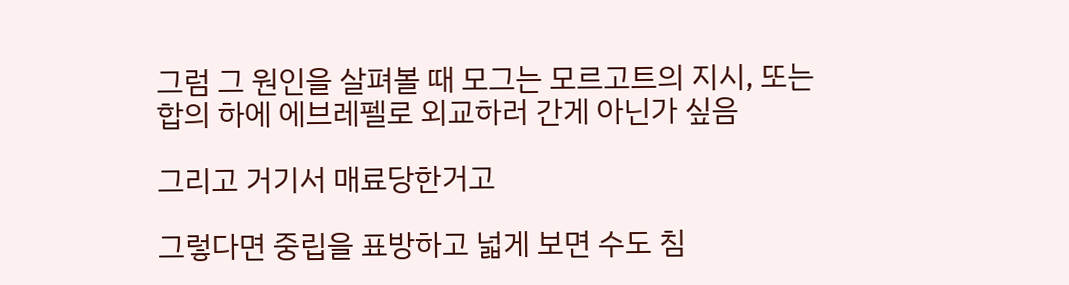그럼 그 원인을 살펴볼 때 모그는 모르고트의 지시, 또는 합의 하에 에브레펠로 외교하러 간게 아닌가 싶음

그리고 거기서 매료당한거고

그렇다면 중립을 표방하고 넓게 보면 수도 침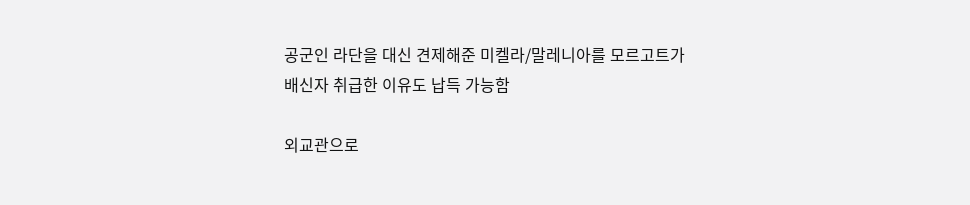공군인 라단을 대신 견제해준 미켈라/말레니아를 모르고트가 배신자 취급한 이유도 납득 가능함

외교관으로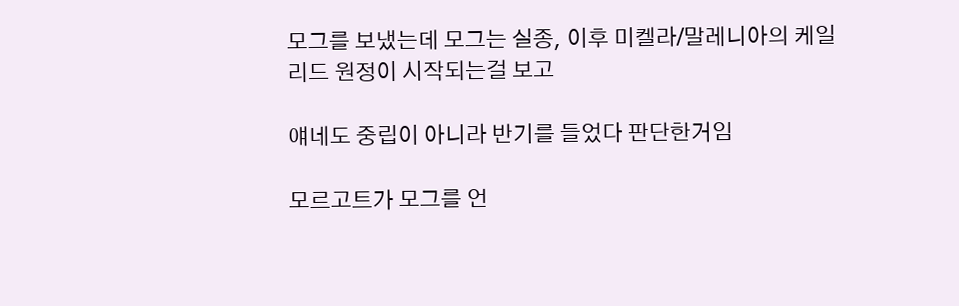모그를 보냈는데 모그는 실종, 이후 미켈라/말레니아의 케일리드 원정이 시작되는걸 보고

얘네도 중립이 아니라 반기를 들었다 판단한거임

모르고트가 모그를 언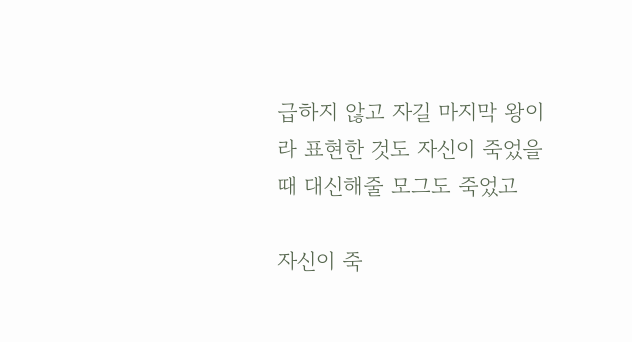급하지 않고 자길 마지막 왕이라 표현한 것도 자신이 죽었을 때 대신해줄 모그도 죽었고

자신이 죽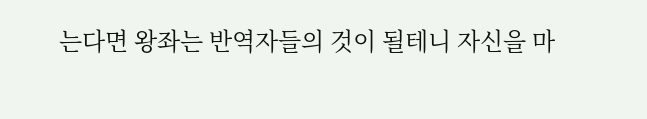는다면 왕좌는 반역자들의 것이 될테니 자신을 마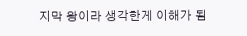지막 왕이라 생각한게 이해가 됨